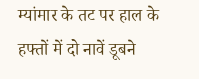म्यांमार के तट पर हाल के हफ्तों में दो नावें डूबने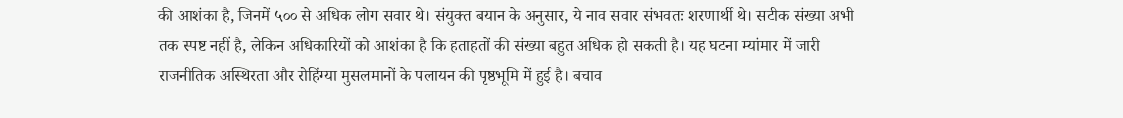की आशंका है, जिनमें ५०० से अधिक लोग सवार थे। संयुक्त बयान के अनुसार, ये नाव सवार संभवतः शरणार्थी थे। सटीक संख्या अभी तक स्पष्ट नहीं है, लेकिन अधिकारियों को आशंका है कि हताहतों की संख्या बहुत अधिक हो सकती है। यह घटना म्यांमार में जारी राजनीतिक अस्थिरता और रोहिंग्या मुसलमानों के पलायन की पृष्ठभूमि में हुई है। बचाव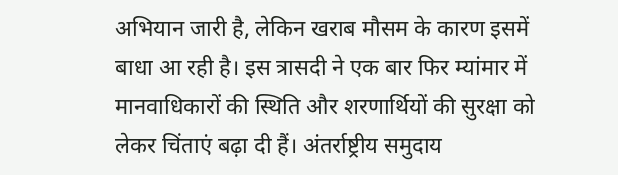अभियान जारी है, लेकिन खराब मौसम के कारण इसमें बाधा आ रही है। इस त्रासदी ने एक बार फिर म्यांमार में मानवाधिकारों की स्थिति और शरणार्थियों की सुरक्षा को लेकर चिंताएं बढ़ा दी हैं। अंतर्राष्ट्रीय समुदाय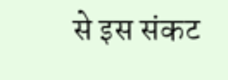से इस संकट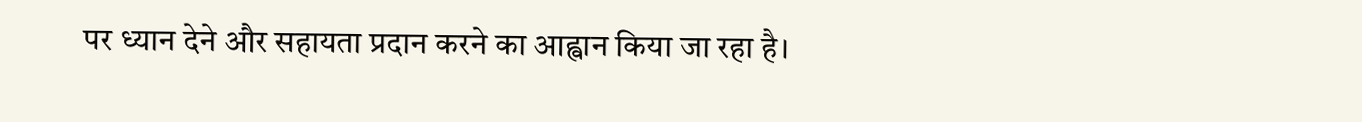पर ध्यान देने और सहायता प्रदान करने का आह्वान किया जा रहा है।